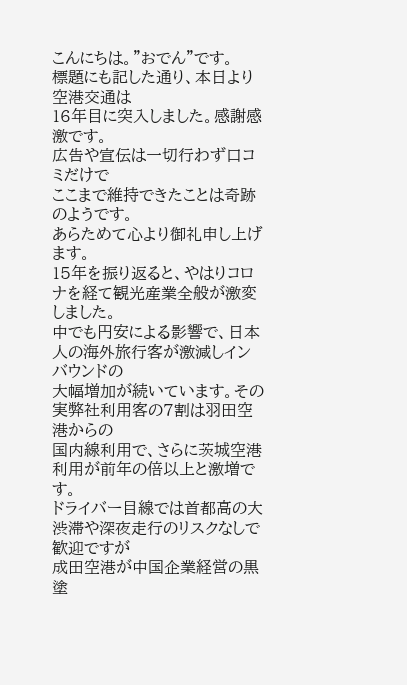こんにちは。”おでん”です。
標題にも記した通り、本日より空港交通は
16年目に突入しました。感謝感激です。
広告や宣伝は一切行わず口コミだけで
ここまで維持できたことは奇跡のようです。
あらためて心より御礼申し上げます。
15年を振り返ると、やはりコロナを経て観光産業全般が激変しました。
中でも円安による影響で、日本人の海外旅行客が激減しインバウンドの
大幅増加が続いています。その実弊社利用客の7割は羽田空港からの
国内線利用で、さらに茨城空港利用が前年の倍以上と激増です。
ドライバー目線では首都高の大渋滞や深夜走行のリスクなしで歓迎ですが
成田空港が中国企業経営の黒塗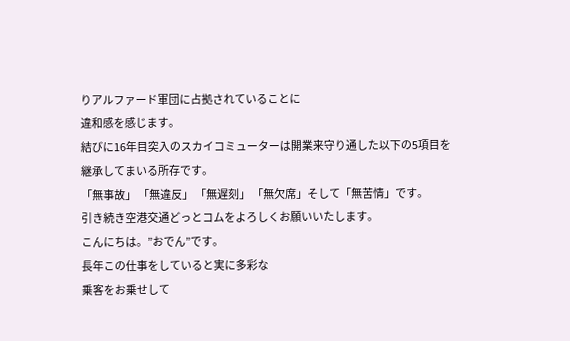りアルファード軍団に占拠されていることに
違和感を感じます。
結びに16年目突入のスカイコミューターは開業来守り通した以下の5項目を
継承してまいる所存です。
「無事故」 「無違反」 「無遅刻」 「無欠席」そして「無苦情」です。
引き続き空港交通どっとコムをよろしくお願いいたします。
こんにちは。”おでん”です。
長年この仕事をしていると実に多彩な
乗客をお乗せして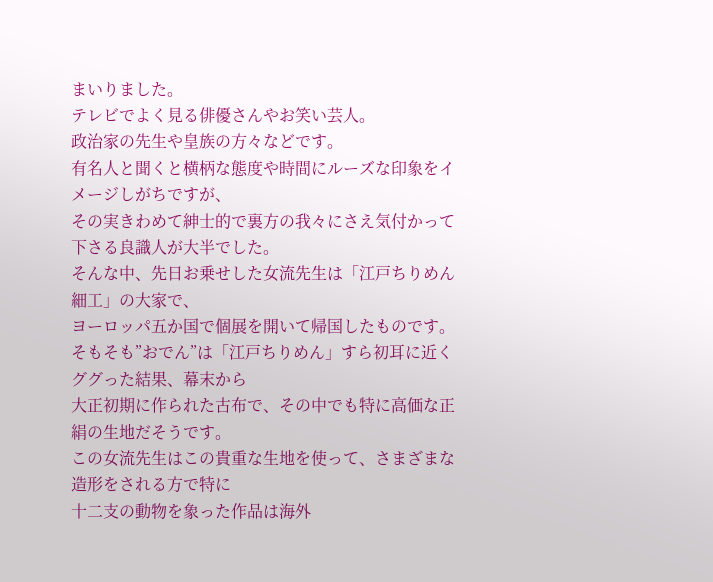まいりました。
テレビでよく見る俳優さんやお笑い芸人。
政治家の先生や皇族の方々などです。
有名人と聞くと横柄な態度や時間にルーズな印象をイメージしがちですが、
その実きわめて紳士的で裏方の我々にさえ気付かって下さる良識人が大半でした。
そんな中、先日お乗せした女流先生は「江戸ちりめん細工」の大家で、
ヨーロッパ五か国で個展を開いて帰国したものです。
そもそも”おでん”は「江戸ちりめん」すら初耳に近くググった結果、幕末から
大正初期に作られた古布で、その中でも特に高価な正絹の生地だそうです。
この女流先生はこの貴重な生地を使って、さまざまな造形をされる方で特に
十二支の動物を象った作品は海外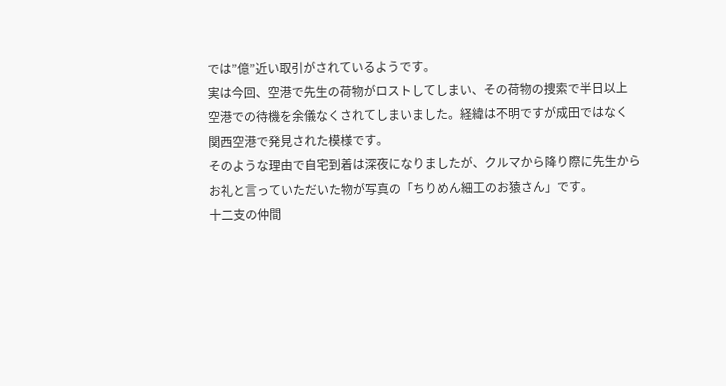では”億”近い取引がされているようです。
実は今回、空港で先生の荷物がロストしてしまい、その荷物の捜索で半日以上
空港での待機を余儀なくされてしまいました。経緯は不明ですが成田ではなく
関西空港で発見された模様です。
そのような理由で自宅到着は深夜になりましたが、クルマから降り際に先生から
お礼と言っていただいた物が写真の「ちりめん細工のお猿さん」です。
十二支の仲間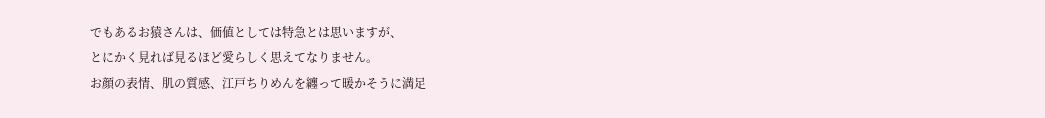でもあるお猿さんは、価値としては特急とは思いますが、
とにかく見れば見るほど愛らしく思えてなりません。
お顔の表情、肌の質感、江戸ちりめんを纏って暖かそうに満足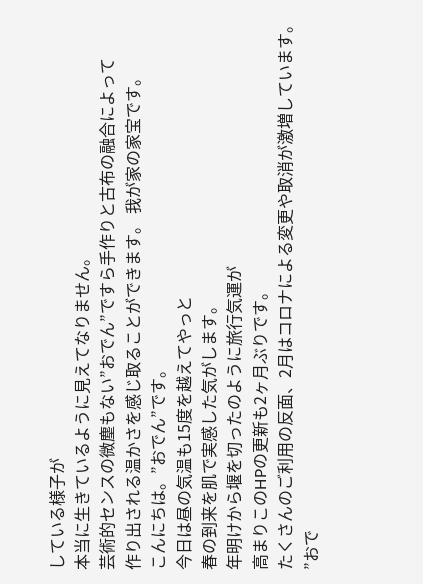している様子が
本当に生きているように見えてなりません。
芸術的センスの微塵もない”おでん”ですら手作りと古布の融合によって
作り出される温かさを感じ取ることができます。 我が家の家宝です。
こんにちは。”おでん”です。
今日は昼の気温も15度を越えてやっと
春の到来を肌で実感した気がします。
年明けから堰を切ったのように旅行気運が
高まりこのHPの更新も2ヶ月ぶりです。
たくさんのご利用の反面、2月はコロナによる変更や取消が激増しています。
”おで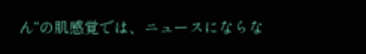ん”の肌感覚では、ニュースにならな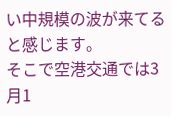い中規模の波が来てると感じます。
そこで空港交通では3月1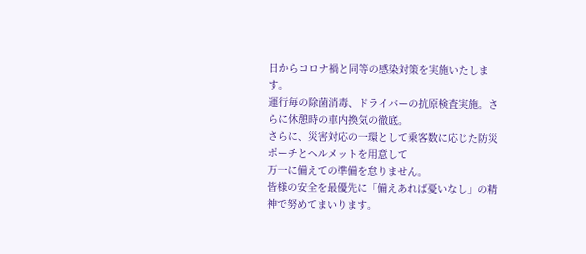日からコロナ禍と同等の感染対策を実施いたします。
運行毎の除菌消毒、ドライバーの抗原検査実施。さらに休憩時の車内換気の徹底。
さらに、災害対応の一環として乗客数に応じた防災ポーチとヘルメットを用意して
万一に備えての準備を怠りません。
皆様の安全を最優先に「備えあれば憂いなし」の精神で努めてまいります。